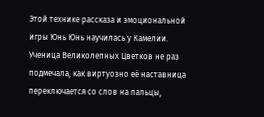Этой технике рассказа и эмоциональной игры Юнь Юнь научилась у Камелии. Ученица Великолепных Цветков не раз подмечала, как виртуозно её наставница переключается со слов на пальцы,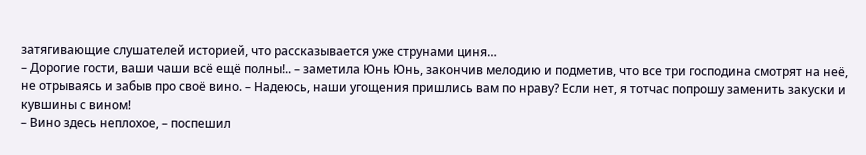затягивающие слушателей историей, что рассказывается уже струнами циня…
– Дорогие гости, ваши чаши всё ещё полны!.. – заметила Юнь Юнь, закончив мелодию и подметив, что все три господина смотрят на неё, не отрываясь и забыв про своё вино. – Надеюсь, наши угощения пришлись вам по нраву? Если нет, я тотчас попрошу заменить закуски и кувшины с вином!
– Вино здесь неплохое, – поспешил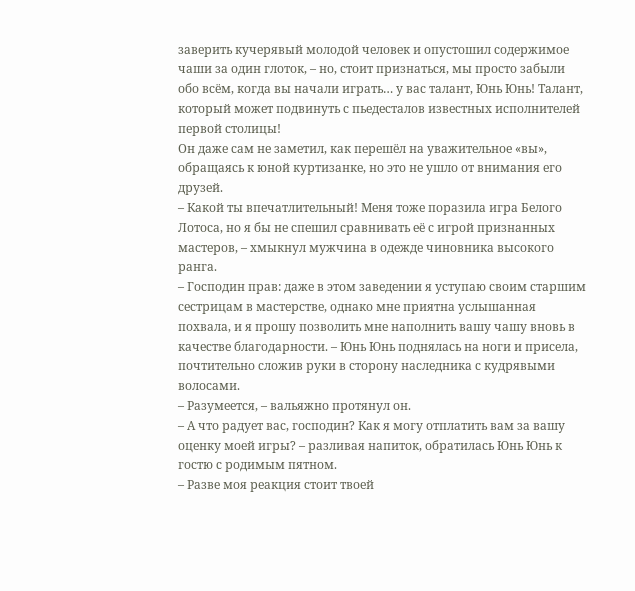заверить кучерявый молодой человек и опустошил содержимое чаши за один глоток, – но, стоит признаться, мы просто забыли обо всём, когда вы начали играть… у вас талант, Юнь Юнь! Талант, который может подвинуть с пьедесталов известных исполнителей первой столицы!
Он даже сам не заметил, как перешёл на уважительное «вы», обращаясь к юной куртизанке, но это не ушло от внимания его друзей.
– Какой ты впечатлительный! Меня тоже поразила игра Белого Лотоса, но я бы не спешил сравнивать её с игрой признанных мастеров, – хмыкнул мужчина в одежде чиновника высокого ранга.
– Господин прав: даже в этом заведении я уступаю своим старшим сестрицам в мастерстве, однако мне приятна услышанная похвала, и я прошу позволить мне наполнить вашу чашу вновь в качестве благодарности. – Юнь Юнь поднялась на ноги и присела, почтительно сложив руки в сторону наследника с кудрявыми волосами.
– Разумеется, – вальяжно протянул он.
– А что радует вас, господин? Как я могу отплатить вам за вашу оценку моей игры? – разливая напиток, обратилась Юнь Юнь к гостю с родимым пятном.
– Разве моя реакция стоит твоей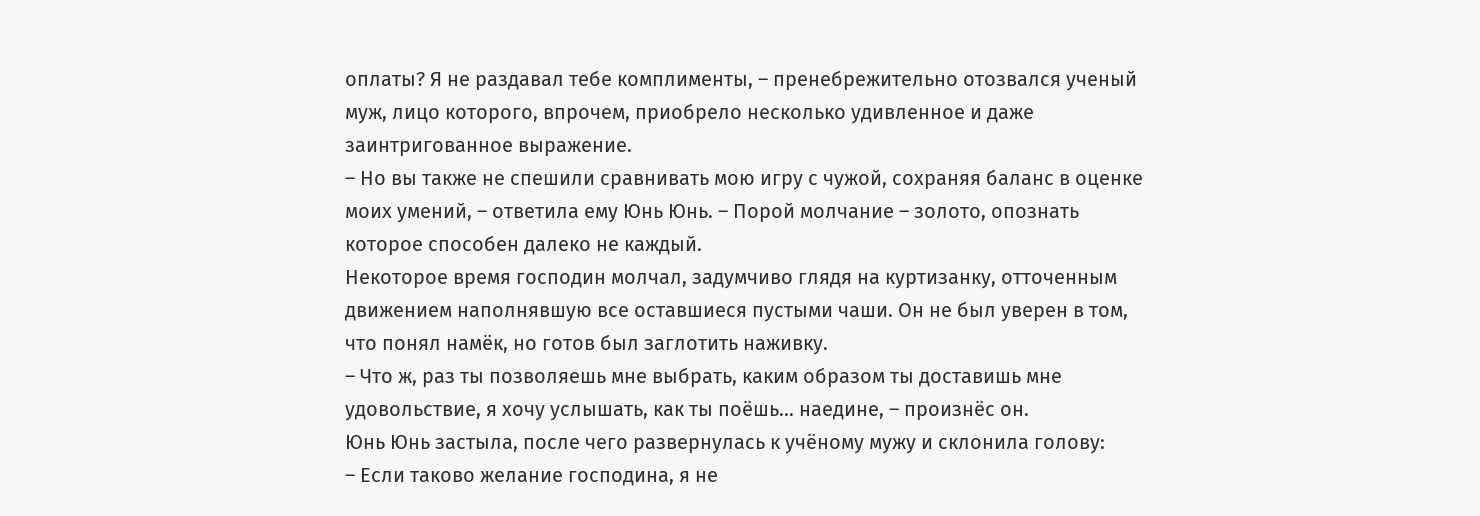оплаты? Я не раздавал тебе комплименты, – пренебрежительно отозвался ученый муж, лицо которого, впрочем, приобрело несколько удивленное и даже заинтригованное выражение.
– Но вы также не спешили сравнивать мою игру с чужой, сохраняя баланс в оценке моих умений, – ответила ему Юнь Юнь. – Порой молчание – золото, опознать которое способен далеко не каждый.
Некоторое время господин молчал, задумчиво глядя на куртизанку, отточенным движением наполнявшую все оставшиеся пустыми чаши. Он не был уверен в том, что понял намёк, но готов был заглотить наживку.
– Что ж, раз ты позволяешь мне выбрать, каким образом ты доставишь мне удовольствие, я хочу услышать, как ты поёшь… наедине, – произнёс он.
Юнь Юнь застыла, после чего развернулась к учёному мужу и склонила голову:
– Если таково желание господина, я не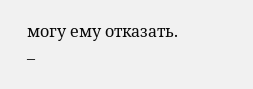могу ему отказать.
–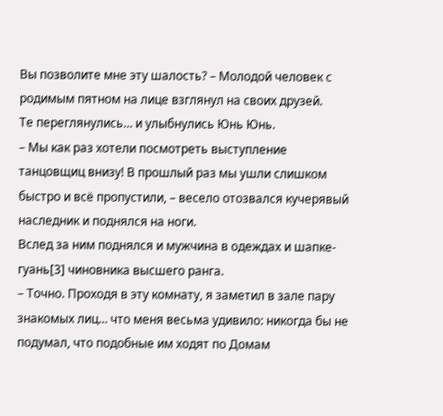Вы позволите мне эту шалость? – Молодой человек с родимым пятном на лице взглянул на своих друзей.
Те переглянулись… и улыбнулись Юнь Юнь.
– Мы как раз хотели посмотреть выступление танцовщиц внизу! В прошлый раз мы ушли слишком быстро и всё пропустили, – весело отозвался кучерявый наследник и поднялся на ноги.
Вслед за ним поднялся и мужчина в одеждах и шапке-гуань[3] чиновника высшего ранга.
– Точно. Проходя в эту комнату, я заметил в зале пару знакомых лиц… что меня весьма удивило: никогда бы не подумал, что подобные им ходят по Домам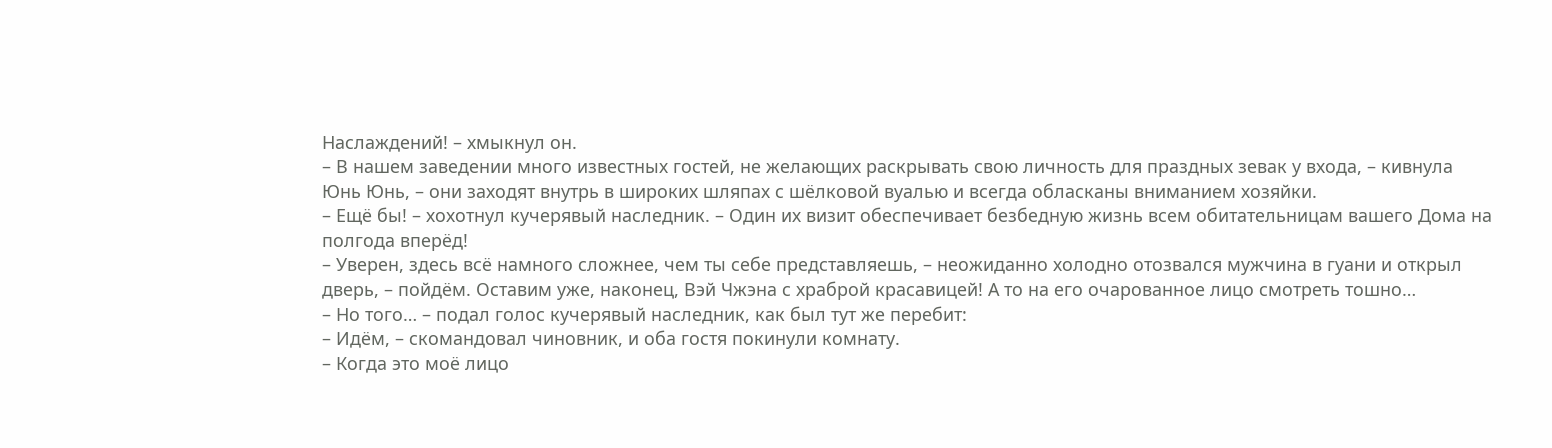Наслаждений! – хмыкнул он.
– В нашем заведении много известных гостей, не желающих раскрывать свою личность для праздных зевак у входа, – кивнула Юнь Юнь, – они заходят внутрь в широких шляпах с шёлковой вуалью и всегда обласканы вниманием хозяйки.
– Ещё бы! – хохотнул кучерявый наследник. – Один их визит обеспечивает безбедную жизнь всем обитательницам вашего Дома на полгода вперёд!
– Уверен, здесь всё намного сложнее, чем ты себе представляешь, – неожиданно холодно отозвался мужчина в гуани и открыл дверь, – пойдём. Оставим уже, наконец, Вэй Чжэна с храброй красавицей! А то на его очарованное лицо смотреть тошно…
– Но того… – подал голос кучерявый наследник, как был тут же перебит:
– Идём, – скомандовал чиновник, и оба гостя покинули комнату.
– Когда это моё лицо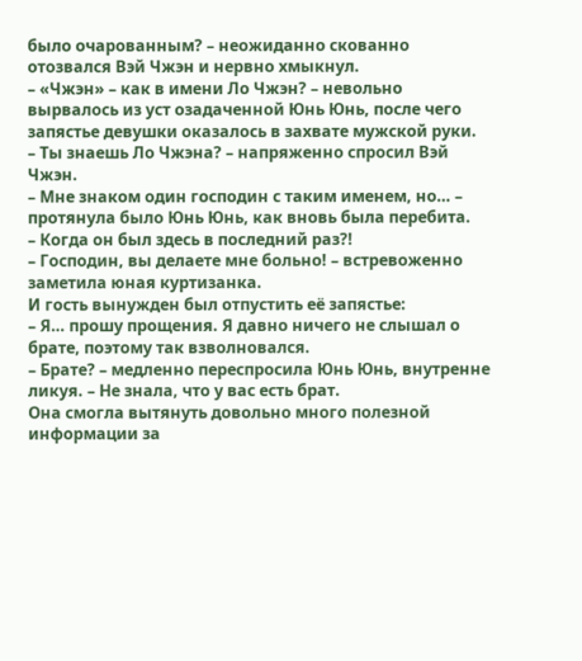было очарованным? – неожиданно скованно отозвался Вэй Чжэн и нервно хмыкнул.
– «Чжэн» – как в имени Ло Чжэн? – невольно вырвалось из уст озадаченной Юнь Юнь, после чего запястье девушки оказалось в захвате мужской руки.
– Ты знаешь Ло Чжэна? – напряженно спросил Вэй Чжэн.
– Мне знаком один господин с таким именем, но… – протянула было Юнь Юнь, как вновь была перебита.
– Когда он был здесь в последний раз?!
– Господин, вы делаете мне больно! – встревоженно заметила юная куртизанка.
И гость вынужден был отпустить её запястье:
– Я… прошу прощения. Я давно ничего не слышал о брате, поэтому так взволновался.
– Брате? – медленно переспросила Юнь Юнь, внутренне ликуя. – Не знала, что у вас есть брат.
Она смогла вытянуть довольно много полезной информации за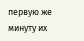первую же минуту их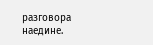разговора наедине.